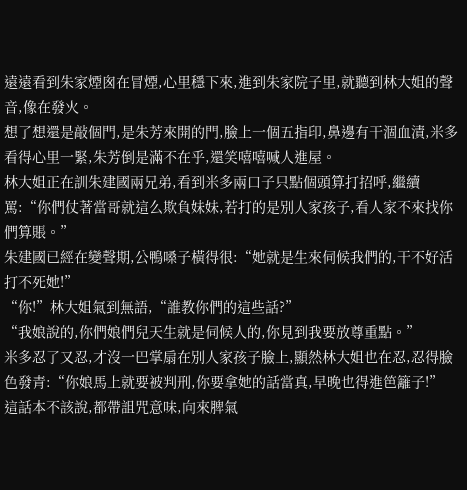遠遠看到朱家煙囪在冒煙,心里穩下來,進到朱家院子里,就聽到林大姐的聲音,像在發火。
想了想還是敲個門,是朱芳來開的門,臉上一個五指印,鼻邊有干涸血漬,米多看得心里一緊,朱芳倒是滿不在乎,還笑嘻嘻喊人進屋。
林大姐正在訓朱建國兩兄弟,看到米多兩口子只點個頭算打招呼,繼續罵:“你們仗著當哥就這么欺負妹妹,若打的是別人家孩子,看人家不來找你們算賬。”
朱建國已經在變聲期,公鴨嗓子橫得很:“她就是生來伺候我們的,干不好活打不死她!”
“你!”林大姐氣到無語,“誰教你們的這些話?”
“我娘說的,你們娘們兒天生就是伺候人的,你見到我要放尊重點。”
米多忍了又忍,才沒一巴掌扇在別人家孩子臉上,顯然林大姐也在忍,忍得臉色發青:“你娘馬上就要被判刑,你要拿她的話當真,早晚也得進笆籬子!”
這話本不該說,都帶詛咒意味,向來脾氣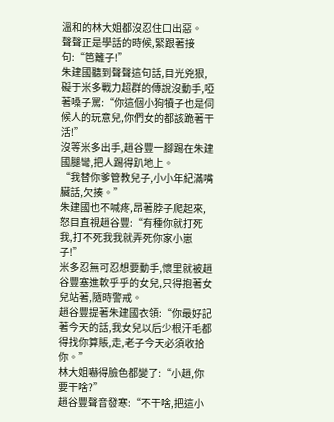溫和的林大姐都沒忍住口出惡。
聲聲正是學話的時候,緊跟著接句:“笆籬子!”
朱建國聽到聲聲這句話,目光兇狠,礙于米多戰力超群的傳說沒動手,啞著嗓子罵:“你這個小狗犢子也是伺候人的玩意兒,你們女的都該跪著干活!”
沒等米多出手,趙谷豐一腳踢在朱建國腿彎,把人踢得趴地上。
“我替你爹管教兒子,小小年紀滿嘴臟話,欠揍。”
朱建國也不喊疼,昂著脖子爬起來,怒目直視趙谷豐:“有種你就打死我,打不死我我就弄死你家小崽子!”
米多忍無可忍想要動手,懷里就被趙谷豐塞進軟乎乎的女兒,只得抱著女兒站著,隨時警戒。
趙谷豐提著朱建國衣領:“你最好記著今天的話,我女兒以后少根汗毛都得找你算賬,走,老子今天必須收拾你。”
林大姐嚇得臉色都變了:“小趙,你要干啥?”
趙谷豐聲音發寒:“不干啥,把這小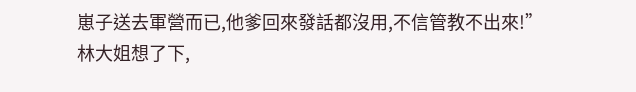崽子送去軍營而已,他爹回來發話都沒用,不信管教不出來!”
林大姐想了下,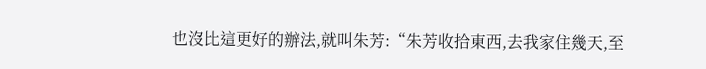也沒比這更好的辦法,就叫朱芳:“朱芳收拾東西,去我家住幾天,至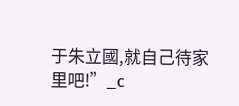于朱立國,就自己待家里吧!”_c